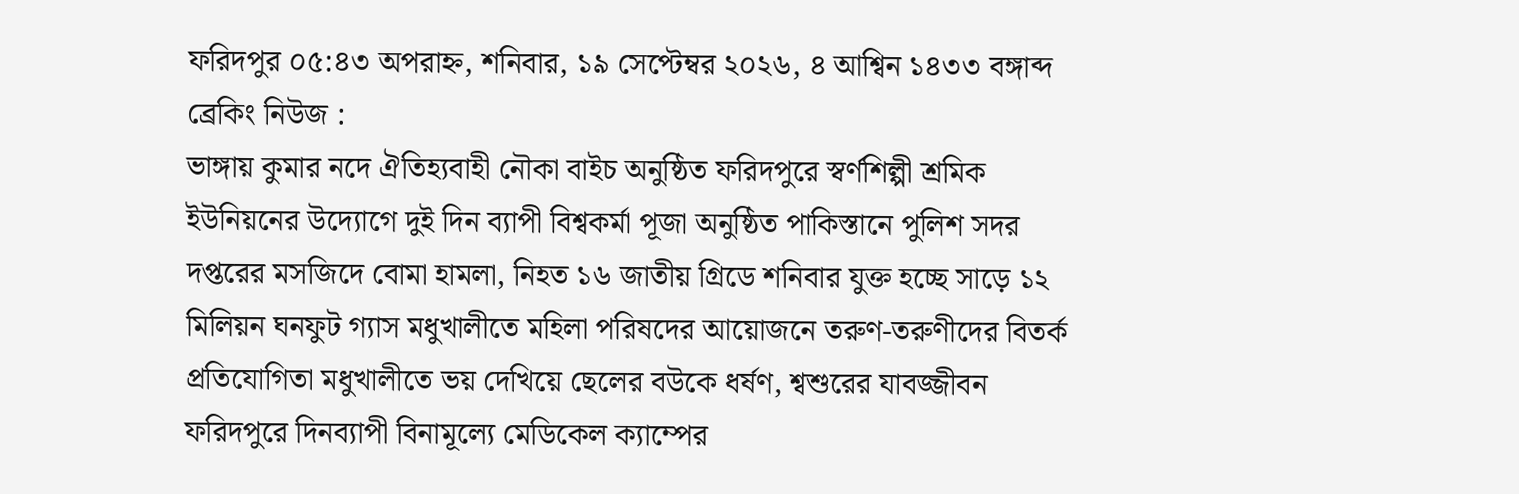ফরিদপুর ০৫:৪৩ অপরাহ্ন, শনিবার, ১৯ সেপ্টেম্বর ২০২৬, ৪ আশ্বিন ১৪৩৩ বঙ্গাব্দ
ব্রেকিং নিউজ :
ভাঙ্গায় কুমার নদে ঐতিহ্যবাহী নৌকা বাইচ অনুষ্ঠিত ফরিদপুরে স্বর্ণশিল্পী শ্রমিক ইউনিয়নের উদ্যোগে দুই দিন ব্যাপী ‌বিশ্বকর্মা পূজা অনুষ্ঠিত পাকিস্তানে পুলিশ সদর দপ্তরের মসজিদে বোমা হামলা, নিহত ১৬ জাতীয় গ্রিডে শনিবার যুক্ত হচ্ছে সাড়ে ১২ মিলিয়ন ঘনফুট গ্যাস মধুখালীতে মহিলা পরিষদের আয়োজনে তরুণ-তরুণীদের বিতর্ক প্রতিযোগিতা মধুখালীতে ভয় দেখিয়ে ছেলের বউকে ধর্ষণ, শ্বশুরের যাবজ্জীবন ফরিদপুরে দিনব্যাপী বিনামূল্যে মেডিকেল ক্যাম্পের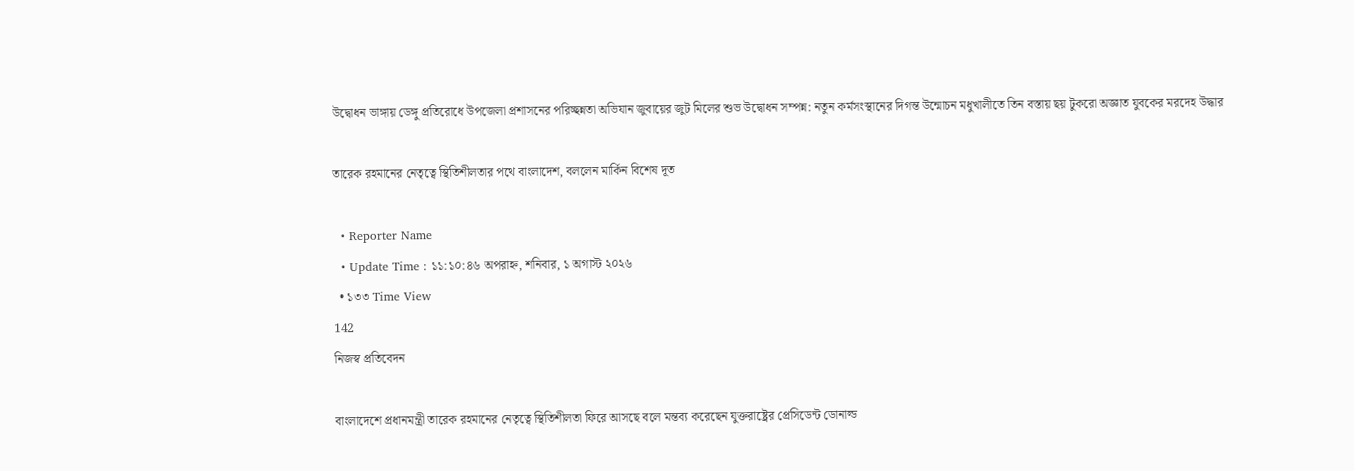উদ্বোধন ভাঙ্গায় ডেঙ্গু প্রতিরোধে উপজেলা প্রশাসনের পরিচ্ছন্নতা অভিযান জুবায়ের জুট মিলের শুভ উদ্বোধন সম্পন্ন: নতুন কর্মসংস্থানের দিগন্ত উন্মোচন মধুখালীতে তিন বস্তায় ছয় টুকরো অজ্ঞাত যুবকের মরদেহ উদ্ধার

তারেক রহমানের নেতৃত্বে স্থিতিশীলতার পথে বাংলাদেশ, বললেন মার্কিন বিশেষ দূত

  • Reporter Name
  • Update Time : ১১:১০:৪৬ অপরাহ্ন, শনিবার, ১ অগাস্ট ২০২৬
  • ১৩৩ Time View
142
নিজস্ব প্রতিবেদন

বাংলাদেশে প্রধানমন্ত্রী তারেক রহমানের নেতৃত্বে স্থিতিশীলতা ফিরে আসছে বলে মন্তব্য করেছেন যুক্তরাষ্ট্রের প্রেসিডেন্ট ডোনাল্ড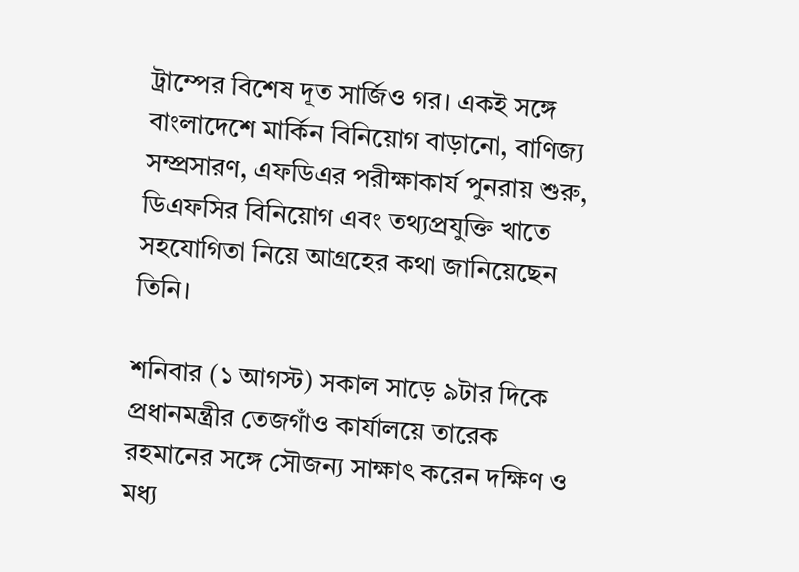ট্রাম্পের বিশেষ দূত সার্জিও গর। একই সঙ্গে বাংলাদেশে মার্কিন বিনিয়োগ বাড়ানো, বাণিজ্য সম্প্রসারণ, এফডিএর পরীক্ষাকার্য পুনরায় শুরু, ডিএফসির বিনিয়োগ এবং তথ্যপ্রযুক্তি খাতে সহযোগিতা নিয়ে আগ্রহের কথা জানিয়েছেন তিনি।

শনিবার (১ আগস্ট) সকাল সাড়ে ৯টার দিকে প্রধানমন্ত্রীর তেজগাঁও কার্যালয়ে তারেক রহমানের সঙ্গে সৌজন্য সাক্ষাৎ করেন দক্ষিণ ও মধ্য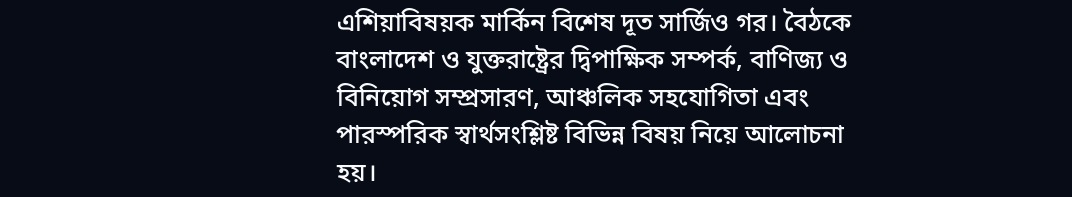এশিয়াবিষয়ক মার্কিন বিশেষ দূত সার্জিও গর। বৈঠকে বাংলাদেশ ও যুক্তরাষ্ট্রের দ্বিপাক্ষিক সম্পর্ক, বাণিজ্য ও বিনিয়োগ সম্প্রসারণ, আঞ্চলিক সহযোগিতা এবং পারস্পরিক স্বার্থসংশ্লিষ্ট বিভিন্ন বিষয় নিয়ে আলোচনা হয়।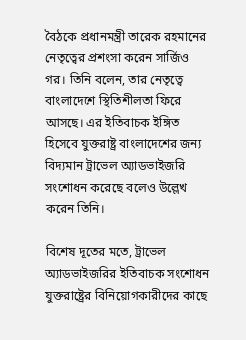বৈঠকে প্রধানমন্ত্রী তারেক রহমানের নেতৃত্বের প্রশংসা করেন সার্জিও গর। তিনি বলেন, তার নেতৃত্বে বাংলাদেশে স্থিতিশীলতা ফিরে আসছে। এর ইতিবাচক ইঙ্গিত হিসেবে যুক্তরাষ্ট্র বাংলাদেশের জন্য বিদ্যমান ট্রাভেল অ্যাডভাইজরি সংশোধন করেছে বলেও উল্লেখ করেন তিনি।

বিশেষ দূতের মতে, ট্রাভেল অ্যাডভাইজরির ইতিবাচক সংশোধন যুক্তরাষ্ট্রের বিনিয়োগকারীদের কাছে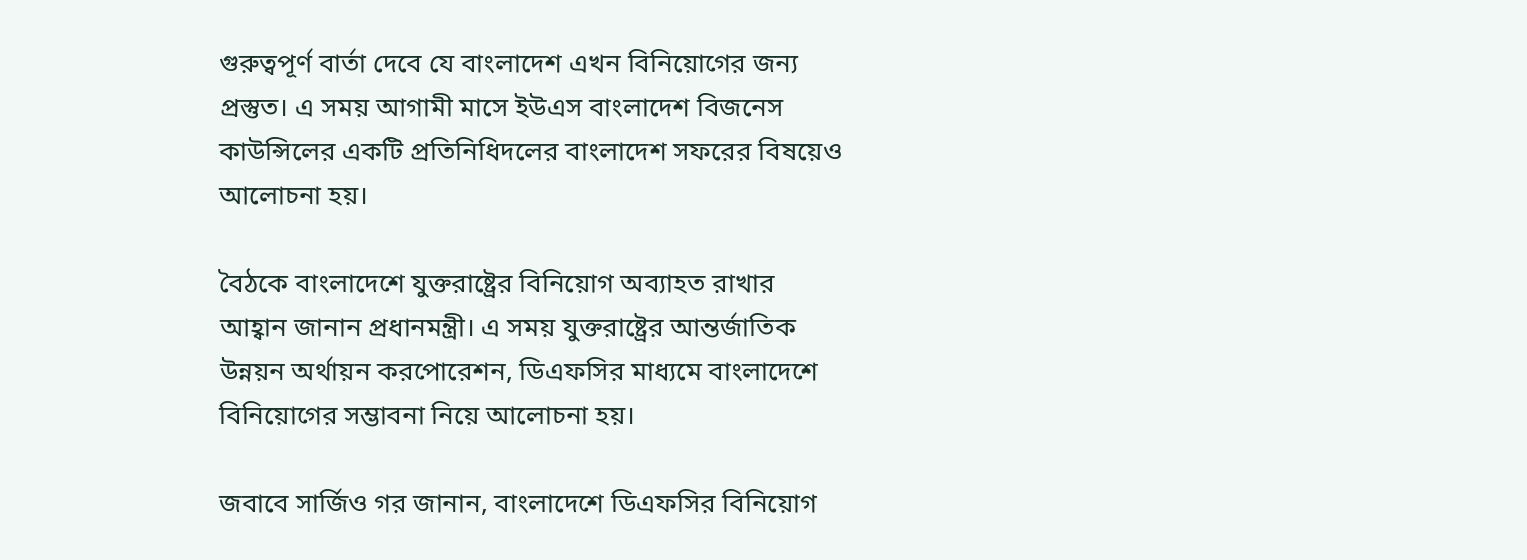গুরুত্বপূর্ণ বার্তা দেবে যে বাংলাদেশ এখন বিনিয়োগের জন্য প্রস্তুত। এ সময় আগামী মাসে ইউএস বাংলাদেশ বিজনেস কাউন্সিলের একটি প্রতিনিধিদলের বাংলাদেশ সফরের বিষয়েও আলোচনা হয়।

বৈঠকে বাংলাদেশে যুক্তরাষ্ট্রের বিনিয়োগ অব্যাহত রাখার আহ্বান জানান প্রধানমন্ত্রী। এ সময় যুক্তরাষ্ট্রের আন্তর্জাতিক উন্নয়ন অর্থায়ন করপোরেশন, ডিএফসির মাধ্যমে বাংলাদেশে বিনিয়োগের সম্ভাবনা নিয়ে আলোচনা হয়।

জবাবে সার্জিও গর জানান, বাংলাদেশে ডিএফসির বিনিয়োগ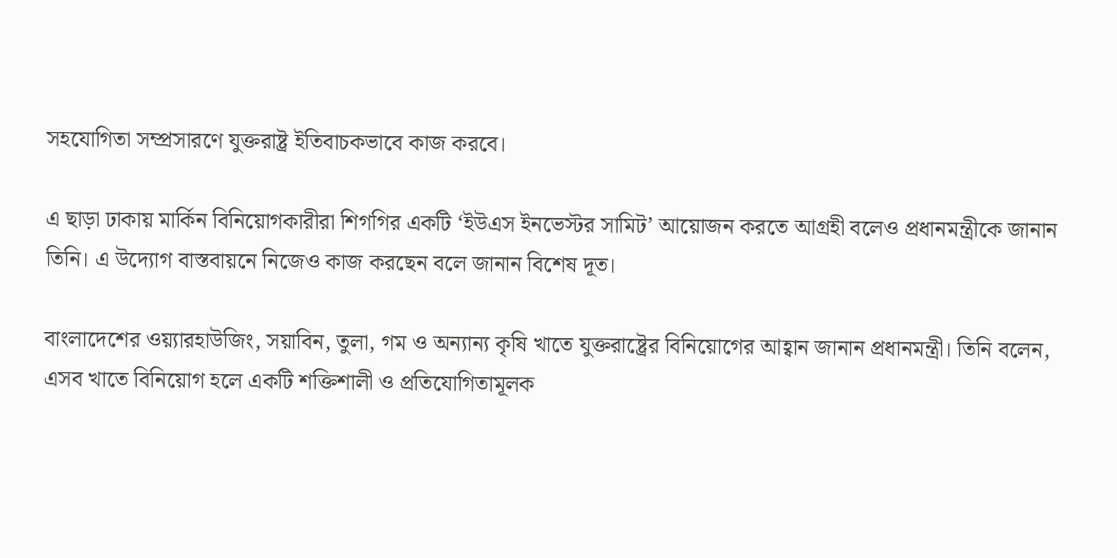সহযোগিতা সম্প্রসারণে যুক্তরাষ্ট্র ইতিবাচকভাবে কাজ করবে।

এ ছাড়া ঢাকায় মার্কিন বিনিয়োগকারীরা শিগগির একটি ‘ইউএস ইনভেস্টর সামিট’ আয়োজন করতে আগ্রহী বলেও প্রধানমন্ত্রীকে জানান তিনি। এ উদ্যোগ বাস্তবায়নে নিজেও কাজ করছেন বলে জানান বিশেষ দূত।

বাংলাদেশের ওয়্যারহাউজিং, সয়াবিন, তুলা, গম ও অন্যান্য কৃষি খাতে যুক্তরাষ্ট্রের বিনিয়োগের আহ্বান জানান প্রধানমন্ত্রী। তিনি বলেন, এসব খাতে বিনিয়োগ হলে একটি শক্তিশালী ও প্রতিযোগিতামূলক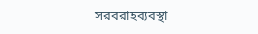সরবরাহব্যবস্থা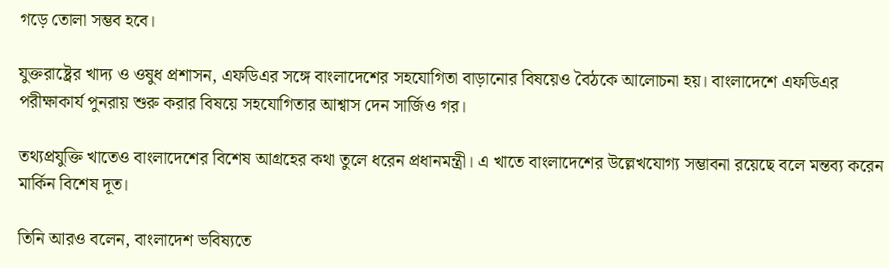গড়ে তোলা সম্ভব হবে।

যুক্তরাষ্ট্রের খাদ্য ও ওষুধ প্রশাসন, এফডিএর সঙ্গে বাংলাদেশের সহযোগিতা বাড়ানোর বিষয়েও বৈঠকে আলোচনা হয়। বাংলাদেশে এফডিএর পরীক্ষাকার্য পুনরায় শুরু করার বিষয়ে সহযোগিতার আশ্বাস দেন সার্জিও গর।

তথ্যপ্রযুক্তি খাতেও বাংলাদেশের বিশেষ আগ্রহের কথা তুলে ধরেন প্রধানমন্ত্রী। এ খাতে বাংলাদেশের উল্লেখযোগ্য সম্ভাবনা রয়েছে বলে মন্তব্য করেন মার্কিন বিশেষ দূত।

তিনি আরও বলেন, বাংলাদেশ ভবিষ্যতে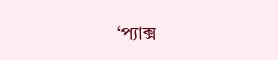‘প্যাক্স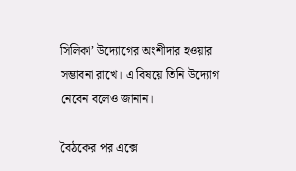সিলিকা’ উদ্যোগের অংশীদার হওয়ার সম্ভাবনা রাখে। এ বিষয়ে তিনি উদ্যোগ নেবেন বলেও জানান।

বৈঠকের পর এক্সে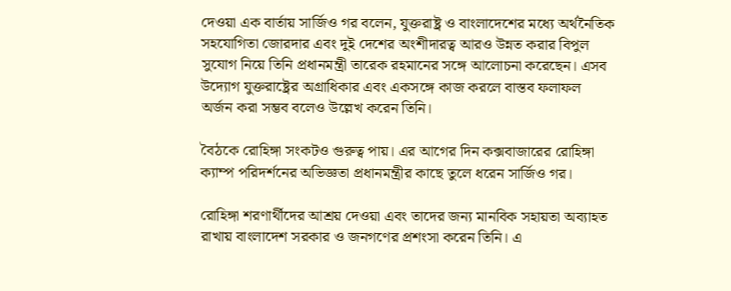দেওয়া এক বার্তায় সার্জিও গর বলেন, যুক্তরাষ্ট্র ও বাংলাদেশের মধ্যে অর্থনৈতিক সহযোগিতা জোরদার এবং দুই দেশের অংশীদারত্ব আরও উন্নত করার বিপুল সুযোগ নিয়ে তিনি প্রধানমন্ত্রী তারেক রহমানের সঙ্গে আলোচনা করেছেন। এসব উদ্যোগ যুক্তরাষ্ট্রের অগ্রাধিকার এবং একসঙ্গে কাজ করলে বাস্তব ফলাফল অর্জন করা সম্ভব বলেও উল্লেখ করেন তিনি।

বৈঠকে রোহিঙ্গা সংকটও গুরুত্ব পায়। এর আগের দিন কক্সবাজারের রোহিঙ্গা ক্যাম্প পরিদর্শনের অভিজ্ঞতা প্রধানমন্ত্রীর কাছে তুলে ধরেন সার্জিও গর।

রোহিঙ্গা শরণার্থীদের আশ্রয় দেওয়া এবং তাদের জন্য মানবিক সহায়তা অব্যাহত রাখায় বাংলাদেশ সরকার ও জনগণের প্রশংসা করেন তিনি। এ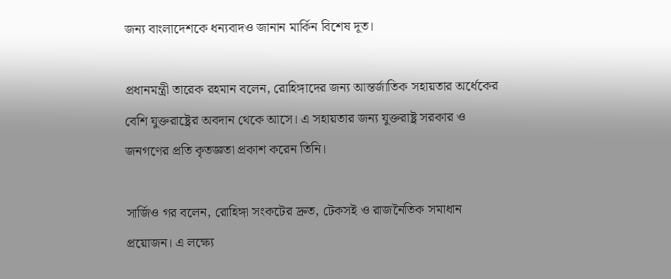জন্য বাংলাদেশকে ধন্যবাদও জানান মার্কিন বিশেষ দূত।

প্রধানমন্ত্রী তারেক রহমান বলেন, রোহিঙ্গাদের জন্য আন্তর্জাতিক সহায়তার অর্ধেকের বেশি যুক্তরাষ্ট্রের অবদান থেকে আসে। এ সহায়তার জন্য যুক্তরাষ্ট্র সরকার ও জনগণের প্রতি কৃতজ্ঞতা প্রকাশ করেন তিনি।

সার্জিও গর বলেন, রোহিঙ্গা সংকটের দ্রুত, টেকসই ও রাজনৈতিক সমাধান প্রয়োজন। এ লক্ষ্যে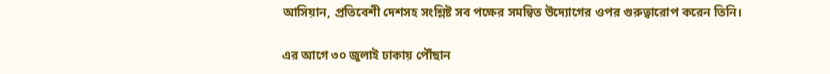আসিয়ান, প্রতিবেশী দেশসহ সংশ্লিষ্ট সব পক্ষের সমন্বিত উদ্যোগের ওপর গুরুত্বারোপ করেন তিনি।

এর আগে ৩০ জুলাই ঢাকায় পৌঁছান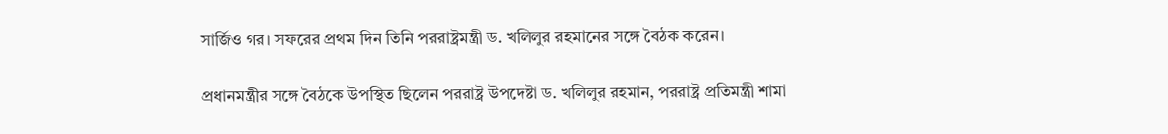সার্জিও গর। সফরের প্রথম দিন তিনি পররাষ্ট্রমন্ত্রী ড. খলিলুর রহমানের সঙ্গে বৈঠক করেন।

প্রধানমন্ত্রীর সঙ্গে বৈঠকে উপস্থিত ছিলেন পররাষ্ট্র উপদেষ্টা ড. খলিলুর রহমান, পররাষ্ট্র প্রতিমন্ত্রী শামা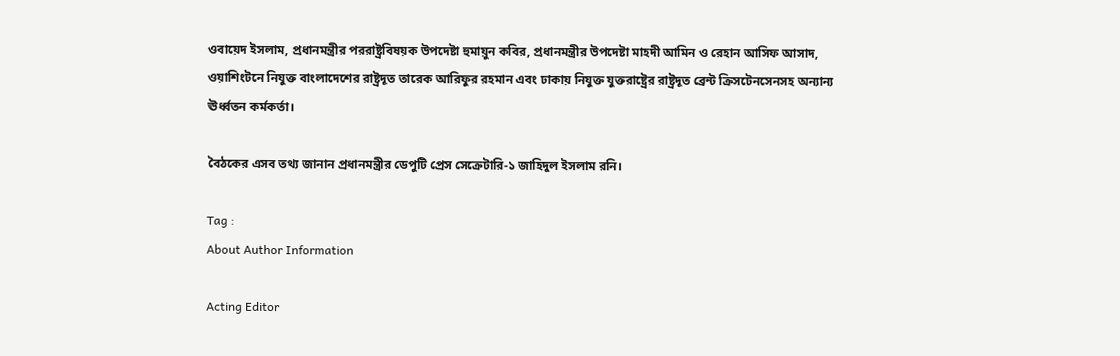ওবায়েদ ইসলাম, প্রধানমন্ত্রীর পররাষ্ট্রবিষয়ক উপদেষ্টা হুমায়ুন কবির, প্রধানমন্ত্রীর উপদেষ্টা মাহদী আমিন ও রেহান আসিফ আসাদ, ওয়াশিংটনে নিযুক্ত বাংলাদেশের রাষ্ট্রদূত তারেক আরিফুর রহমান এবং ঢাকায় নিযুক্ত যুক্তরাষ্ট্রের রাষ্ট্রদূত ব্রেন্ট ক্রিসটেনসেনসহ অন্যান্য ঊর্ধ্বতন কর্মকর্তা।

বৈঠকের এসব তথ্য জানান প্রধানমন্ত্রীর ডেপুটি প্রেস সেক্রেটারি-১ জাহিদুল ইসলাম রনি।

Tag :
About Author Information

Acting Editor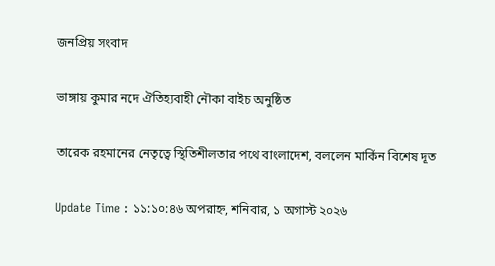জনপ্রিয় সংবাদ

ভাঙ্গায় কুমার নদে ঐতিহ্যবাহী নৌকা বাইচ অনুষ্ঠিত

তারেক রহমানের নেতৃত্বে স্থিতিশীলতার পথে বাংলাদেশ, বললেন মার্কিন বিশেষ দূত

Update Time : ১১:১০:৪৬ অপরাহ্ন, শনিবার, ১ অগাস্ট ২০২৬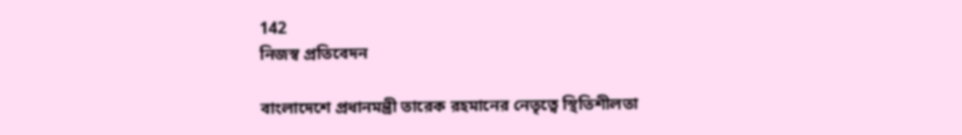142
নিজস্ব প্রতিবেদন

বাংলাদেশে প্রধানমন্ত্রী তারেক রহমানের নেতৃত্বে স্থিতিশীলতা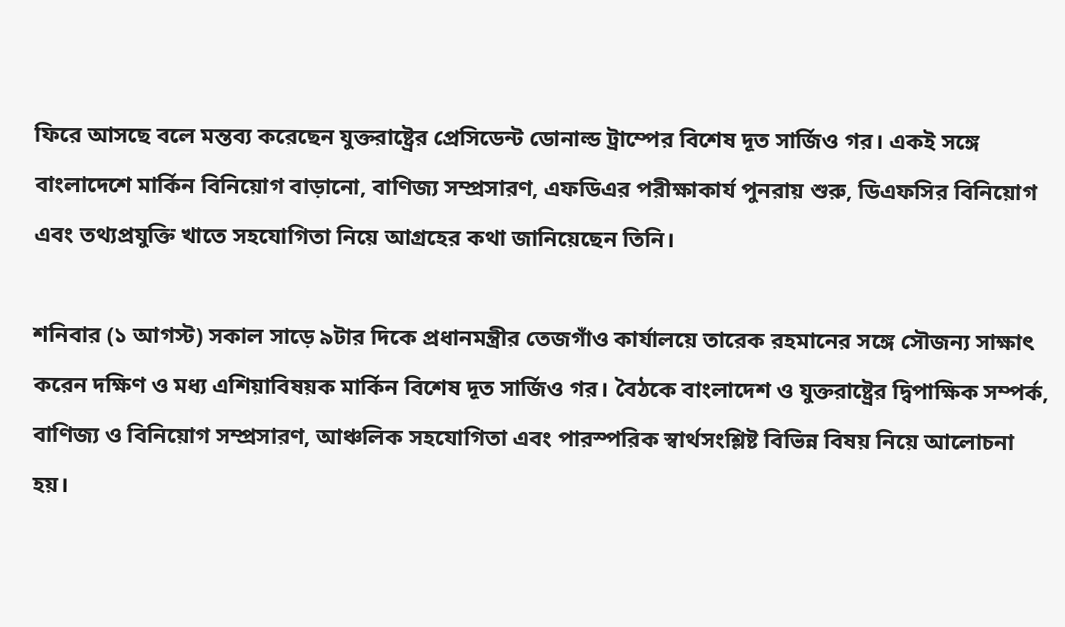ফিরে আসছে বলে মন্তব্য করেছেন যুক্তরাষ্ট্রের প্রেসিডেন্ট ডোনাল্ড ট্রাম্পের বিশেষ দূত সার্জিও গর। একই সঙ্গে বাংলাদেশে মার্কিন বিনিয়োগ বাড়ানো, বাণিজ্য সম্প্রসারণ, এফডিএর পরীক্ষাকার্য পুনরায় শুরু, ডিএফসির বিনিয়োগ এবং তথ্যপ্রযুক্তি খাতে সহযোগিতা নিয়ে আগ্রহের কথা জানিয়েছেন তিনি।

শনিবার (১ আগস্ট) সকাল সাড়ে ৯টার দিকে প্রধানমন্ত্রীর তেজগাঁও কার্যালয়ে তারেক রহমানের সঙ্গে সৌজন্য সাক্ষাৎ করেন দক্ষিণ ও মধ্য এশিয়াবিষয়ক মার্কিন বিশেষ দূত সার্জিও গর। বৈঠকে বাংলাদেশ ও যুক্তরাষ্ট্রের দ্বিপাক্ষিক সম্পর্ক, বাণিজ্য ও বিনিয়োগ সম্প্রসারণ, আঞ্চলিক সহযোগিতা এবং পারস্পরিক স্বার্থসংশ্লিষ্ট বিভিন্ন বিষয় নিয়ে আলোচনা হয়।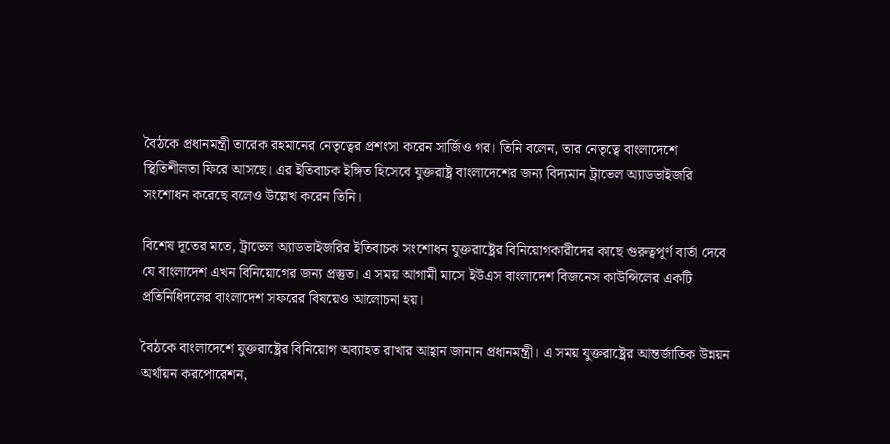বৈঠকে প্রধানমন্ত্রী তারেক রহমানের নেতৃত্বের প্রশংসা করেন সার্জিও গর। তিনি বলেন, তার নেতৃত্বে বাংলাদেশে স্থিতিশীলতা ফিরে আসছে। এর ইতিবাচক ইঙ্গিত হিসেবে যুক্তরাষ্ট্র বাংলাদেশের জন্য বিদ্যমান ট্রাভেল অ্যাডভাইজরি সংশোধন করেছে বলেও উল্লেখ করেন তিনি।

বিশেষ দূতের মতে, ট্রাভেল অ্যাডভাইজরির ইতিবাচক সংশোধন যুক্তরাষ্ট্রের বিনিয়োগকারীদের কাছে গুরুত্বপূর্ণ বার্তা দেবে যে বাংলাদেশ এখন বিনিয়োগের জন্য প্রস্তুত। এ সময় আগামী মাসে ইউএস বাংলাদেশ বিজনেস কাউন্সিলের একটি প্রতিনিধিদলের বাংলাদেশ সফরের বিষয়েও আলোচনা হয়।

বৈঠকে বাংলাদেশে যুক্তরাষ্ট্রের বিনিয়োগ অব্যাহত রাখার আহ্বান জানান প্রধানমন্ত্রী। এ সময় যুক্তরাষ্ট্রের আন্তর্জাতিক উন্নয়ন অর্থায়ন করপোরেশন,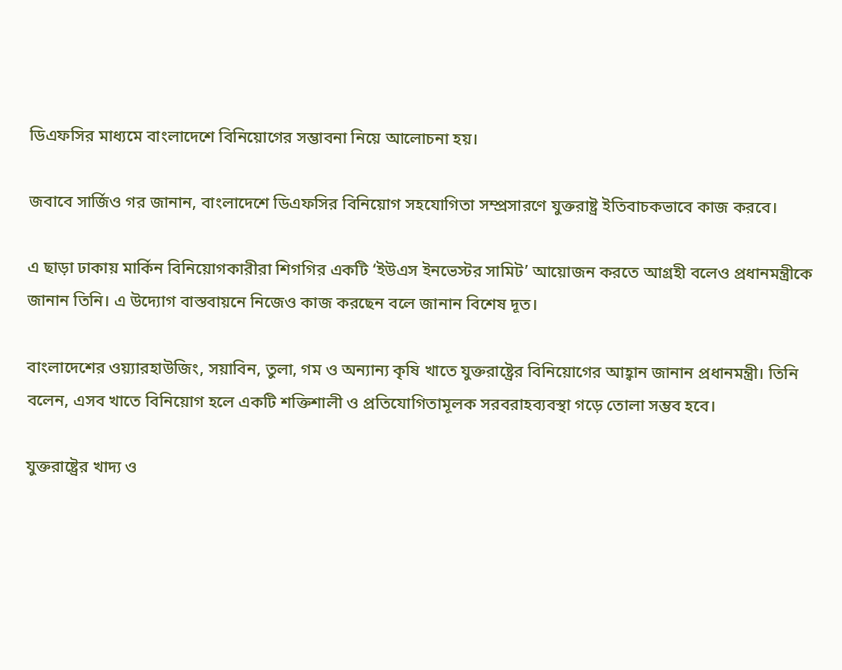ডিএফসির মাধ্যমে বাংলাদেশে বিনিয়োগের সম্ভাবনা নিয়ে আলোচনা হয়।

জবাবে সার্জিও গর জানান, বাংলাদেশে ডিএফসির বিনিয়োগ সহযোগিতা সম্প্রসারণে যুক্তরাষ্ট্র ইতিবাচকভাবে কাজ করবে।

এ ছাড়া ঢাকায় মার্কিন বিনিয়োগকারীরা শিগগির একটি ‘ইউএস ইনভেস্টর সামিট’ আয়োজন করতে আগ্রহী বলেও প্রধানমন্ত্রীকে জানান তিনি। এ উদ্যোগ বাস্তবায়নে নিজেও কাজ করছেন বলে জানান বিশেষ দূত।

বাংলাদেশের ওয়্যারহাউজিং, সয়াবিন, তুলা, গম ও অন্যান্য কৃষি খাতে যুক্তরাষ্ট্রের বিনিয়োগের আহ্বান জানান প্রধানমন্ত্রী। তিনি বলেন, এসব খাতে বিনিয়োগ হলে একটি শক্তিশালী ও প্রতিযোগিতামূলক সরবরাহব্যবস্থা গড়ে তোলা সম্ভব হবে।

যুক্তরাষ্ট্রের খাদ্য ও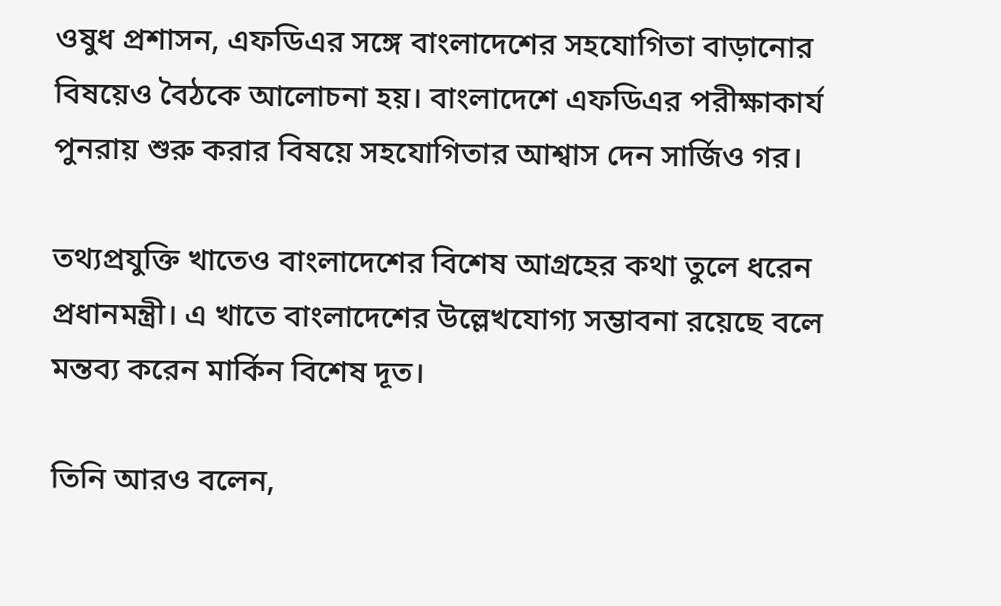ওষুধ প্রশাসন, এফডিএর সঙ্গে বাংলাদেশের সহযোগিতা বাড়ানোর বিষয়েও বৈঠকে আলোচনা হয়। বাংলাদেশে এফডিএর পরীক্ষাকার্য পুনরায় শুরু করার বিষয়ে সহযোগিতার আশ্বাস দেন সার্জিও গর।

তথ্যপ্রযুক্তি খাতেও বাংলাদেশের বিশেষ আগ্রহের কথা তুলে ধরেন প্রধানমন্ত্রী। এ খাতে বাংলাদেশের উল্লেখযোগ্য সম্ভাবনা রয়েছে বলে মন্তব্য করেন মার্কিন বিশেষ দূত।

তিনি আরও বলেন,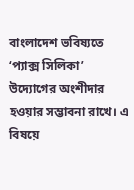বাংলাদেশ ভবিষ্যতে ‘প্যাক্স সিলিকা’ উদ্যোগের অংশীদার হওয়ার সম্ভাবনা রাখে। এ বিষয়ে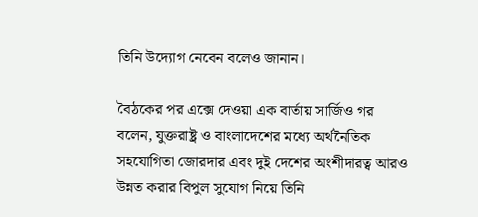তিনি উদ্যোগ নেবেন বলেও জানান।

বৈঠকের পর এক্সে দেওয়া এক বার্তায় সার্জিও গর বলেন, যুক্তরাষ্ট্র ও বাংলাদেশের মধ্যে অর্থনৈতিক সহযোগিতা জোরদার এবং দুই দেশের অংশীদারত্ব আরও উন্নত করার বিপুল সুযোগ নিয়ে তিনি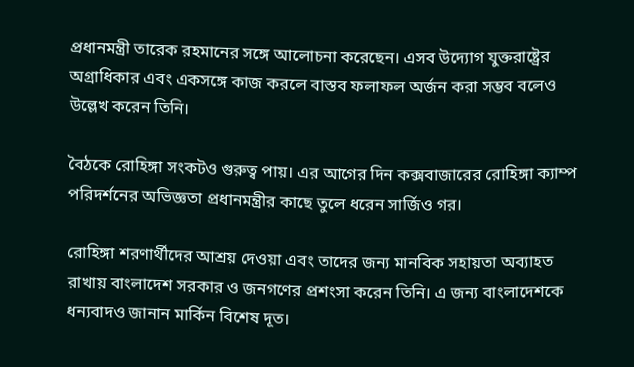প্রধানমন্ত্রী তারেক রহমানের সঙ্গে আলোচনা করেছেন। এসব উদ্যোগ যুক্তরাষ্ট্রের অগ্রাধিকার এবং একসঙ্গে কাজ করলে বাস্তব ফলাফল অর্জন করা সম্ভব বলেও উল্লেখ করেন তিনি।

বৈঠকে রোহিঙ্গা সংকটও গুরুত্ব পায়। এর আগের দিন কক্সবাজারের রোহিঙ্গা ক্যাম্প পরিদর্শনের অভিজ্ঞতা প্রধানমন্ত্রীর কাছে তুলে ধরেন সার্জিও গর।

রোহিঙ্গা শরণার্থীদের আশ্রয় দেওয়া এবং তাদের জন্য মানবিক সহায়তা অব্যাহত রাখায় বাংলাদেশ সরকার ও জনগণের প্রশংসা করেন তিনি। এ জন্য বাংলাদেশকে ধন্যবাদও জানান মার্কিন বিশেষ দূত।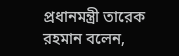প্রধানমন্ত্রী তারেক রহমান বলেন,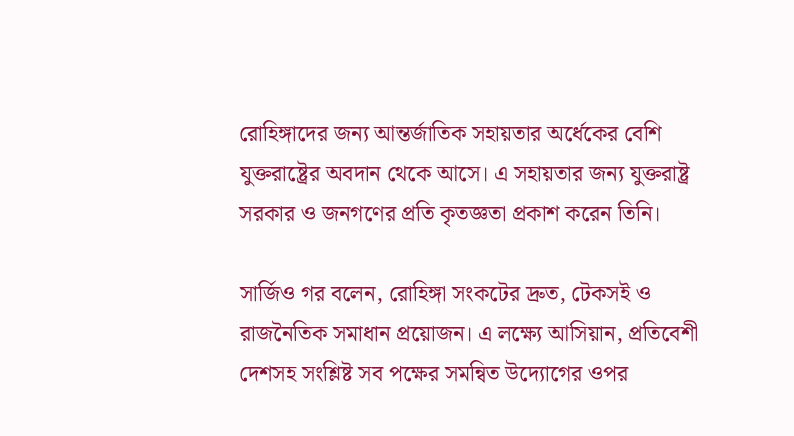রোহিঙ্গাদের জন্য আন্তর্জাতিক সহায়তার অর্ধেকের বেশি যুক্তরাষ্ট্রের অবদান থেকে আসে। এ সহায়তার জন্য যুক্তরাষ্ট্র সরকার ও জনগণের প্রতি কৃতজ্ঞতা প্রকাশ করেন তিনি।

সার্জিও গর বলেন, রোহিঙ্গা সংকটের দ্রুত, টেকসই ও রাজনৈতিক সমাধান প্রয়োজন। এ লক্ষ্যে আসিয়ান, প্রতিবেশী দেশসহ সংশ্লিষ্ট সব পক্ষের সমন্বিত উদ্যোগের ওপর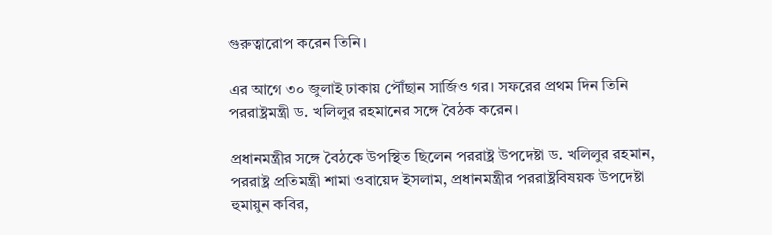গুরুত্বারোপ করেন তিনি।

এর আগে ৩০ জুলাই ঢাকায় পৌঁছান সার্জিও গর। সফরের প্রথম দিন তিনি পররাষ্ট্রমন্ত্রী ড. খলিলুর রহমানের সঙ্গে বৈঠক করেন।

প্রধানমন্ত্রীর সঙ্গে বৈঠকে উপস্থিত ছিলেন পররাষ্ট্র উপদেষ্টা ড. খলিলুর রহমান, পররাষ্ট্র প্রতিমন্ত্রী শামা ওবায়েদ ইসলাম, প্রধানমন্ত্রীর পররাষ্ট্রবিষয়ক উপদেষ্টা হুমায়ুন কবির,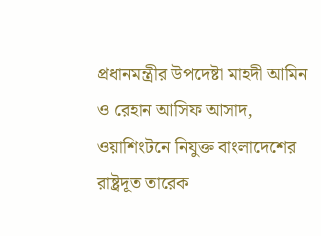প্রধানমন্ত্রীর উপদেষ্টা মাহদী আমিন ও রেহান আসিফ আসাদ, ওয়াশিংটনে নিযুক্ত বাংলাদেশের রাষ্ট্রদূত তারেক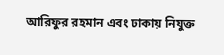আরিফুর রহমান এবং ঢাকায় নিযুক্ত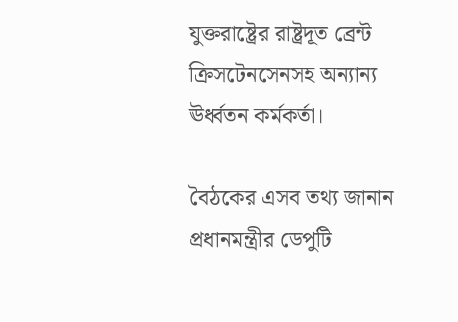যুক্তরাষ্ট্রের রাষ্ট্রদূত ব্রেন্ট ক্রিসটেনসেনসহ অন্যান্য ঊর্ধ্বতন কর্মকর্তা।

বৈঠকের এসব তথ্য জানান প্রধানমন্ত্রীর ডেপুটি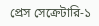প্রেস সেক্রেটারি-১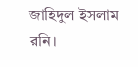জাহিদুল ইসলাম রনি।